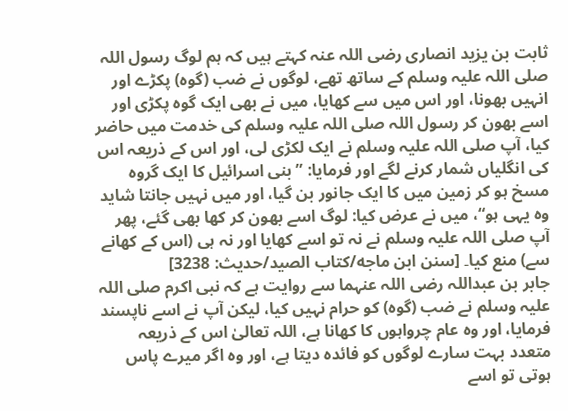ثابت بن یزید انصاری رضی اللہ عنہ کہتے ہیں کہ ہم لوگ رسول اللہ صلی اللہ علیہ وسلم کے ساتھ تھے، لوگوں نے ضب (گوہ) پکڑے اور انہیں بھونا، اور اس میں سے کھایا، میں نے بھی ایک گوہ پکڑی اور اسے بھون کر رسول اللہ صلی اللہ علیہ وسلم کی خدمت میں حاضر کیا، آپ صلی اللہ علیہ وسلم نے ایک لکڑی لی، اور اس کے ذریعہ اس کی انگلیاں شمار کرنے لگے اور فرمایا: ”بنی اسرائیل کا ایک گروہ مسخ ہو کر زمین میں کا ایک جانور بن گیا، اور میں نہیں جانتا شاید وہ یہی ہو“، میں نے عرض کیا: لوگ اسے بھون کر کھا بھی گئے، پھر آپ صلی اللہ علیہ وسلم نے نہ تو اسے کھایا اور نہ ہی (اس کے کھانے سے) منع کیا۔ [سنن ابن ماجه/كتاب الصيد/حدیث: 3238]
جابر بن عبداللہ رضی اللہ عنہما سے روایت ہے کہ نبی اکرم صلی اللہ علیہ وسلم نے ضب (گوہ) کو حرام نہیں کیا، لیکن آپ نے اسے ناپسند فرمایا، اور وہ عام چرواہوں کا کھانا ہے، اللہ تعالیٰ اس کے ذریعہ متعدد بہت سارے لوگوں کو فائدہ دیتا ہے، اور وہ اگر میرے پاس ہوتی تو اسے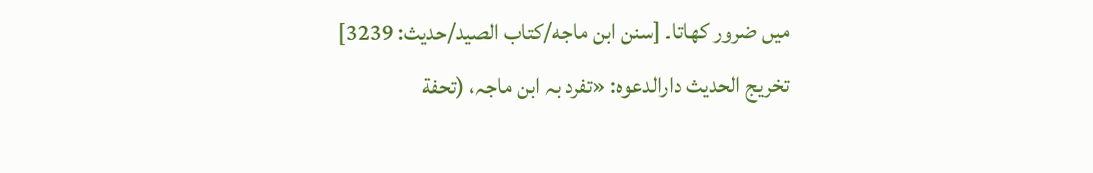میں ضرور کھاتا۔ [سنن ابن ماجه/كتاب الصيد/حدیث: 3239]
تخریج الحدیث دارالدعوہ: «تفرد بہ ابن ماجہ، (تحفة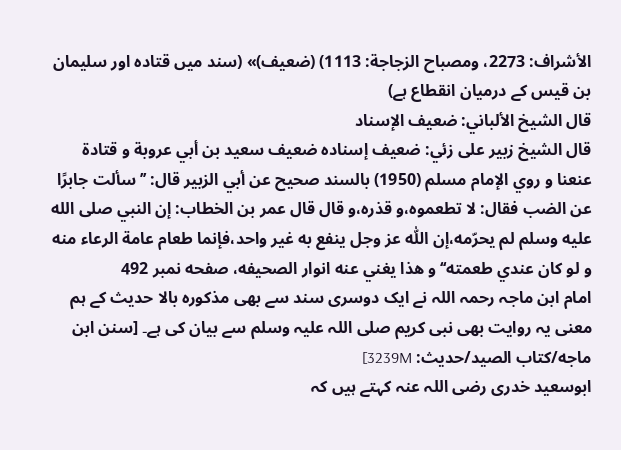الأشراف: 2273، ومصباح الزجاجة: 1113) (ضعیف)» (سند میں قتادہ اور سلیمان بن قیس کے درمیان انقطاع ہے)
قال الشيخ الألباني: ضعيف الإسناد
قال الشيخ زبير على زئي: ضعيف إسناده ضعيف سعيد بن أبي عروبة و قتادة عنعنا و روي الإمام مسلم (1950) بالسند صحيح عن أبي الزبير قال: ’’ سألت جابرًا عن الضب فقال: لا تطعموه،و قذره،و قال قال عمر بن الخطاب: إن النبي صلى الله عليه وسلم لم يحرّمه،إن اللّٰه عز وجل ينفع به غير واحد،فإنما طعام عامة الرعاء منه و لو كان عندي طعمته‘‘ و ھذا يغني عنه انوار الصحيفه، صفحه نمبر 492
امام ابن ماجہ رحمہ اللہ نے ایک دوسری سند سے بھی مذکورہ بالا حدیث کے ہم معنی یہ روایت بھی نبی کریم صلی اللہ علیہ وسلم سے بیان کی ہے۔ [سنن ابن ماجه/كتاب الصيد/حدیث: 3239M]
ابوسعید خدری رضی اللہ عنہ کہتے ہیں کہ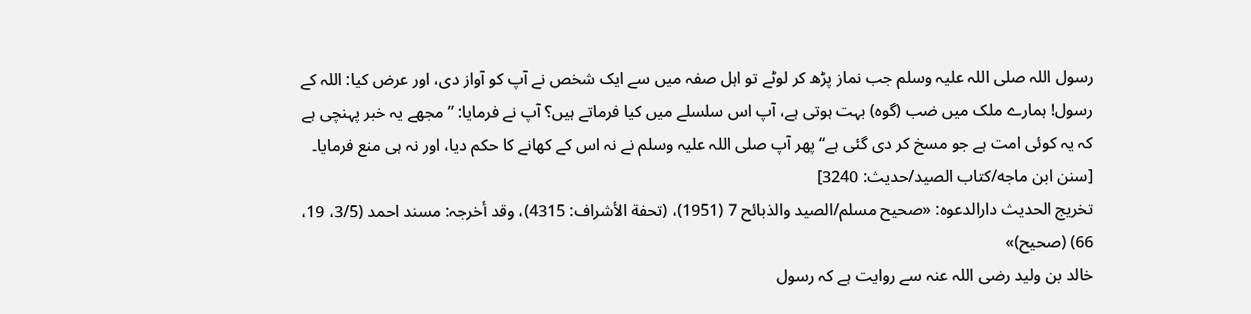رسول اللہ صلی اللہ علیہ وسلم جب نماز پڑھ کر لوٹے تو اہل صفہ میں سے ایک شخص نے آپ کو آواز دی، اور عرض کیا: اللہ کے رسول! ہمارے ملک میں ضب (گوہ) بہت ہوتی ہے، آپ اس سلسلے میں کیا فرماتے ہیں؟ آپ نے فرمایا: ”مجھے یہ خبر پہنچی ہے کہ یہ کوئی امت ہے جو مسخ کر دی گئی ہے“ پھر آپ صلی اللہ علیہ وسلم نے نہ اس کے کھانے کا حکم دیا، اور نہ ہی منع فرمایا۔ [سنن ابن ماجه/كتاب الصيد/حدیث: 3240]
تخریج الحدیث دارالدعوہ: «صحیح مسلم/الصید والذبائح 7 (1951)، (تحفة الأشراف: 4315)، وقد أخرجہ: مسند احمد (3/5، 19، 66) (صحیح)»
خالد بن ولید رضی اللہ عنہ سے روایت ہے کہ رسول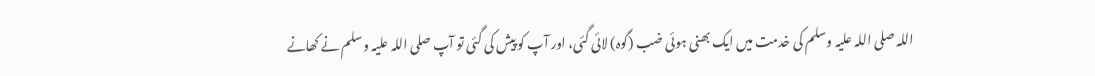اللہ صلی اللہ علیہ وسلم کی خدمت میں ایک بھنی ہوئی ضب (گوہ) لائی گئی، اور آپ کو پیش کی گئی تو آپ صلی اللہ علیہ وسلم نے کھانے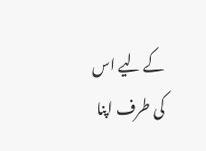کے لیے اس کی طرف اپنا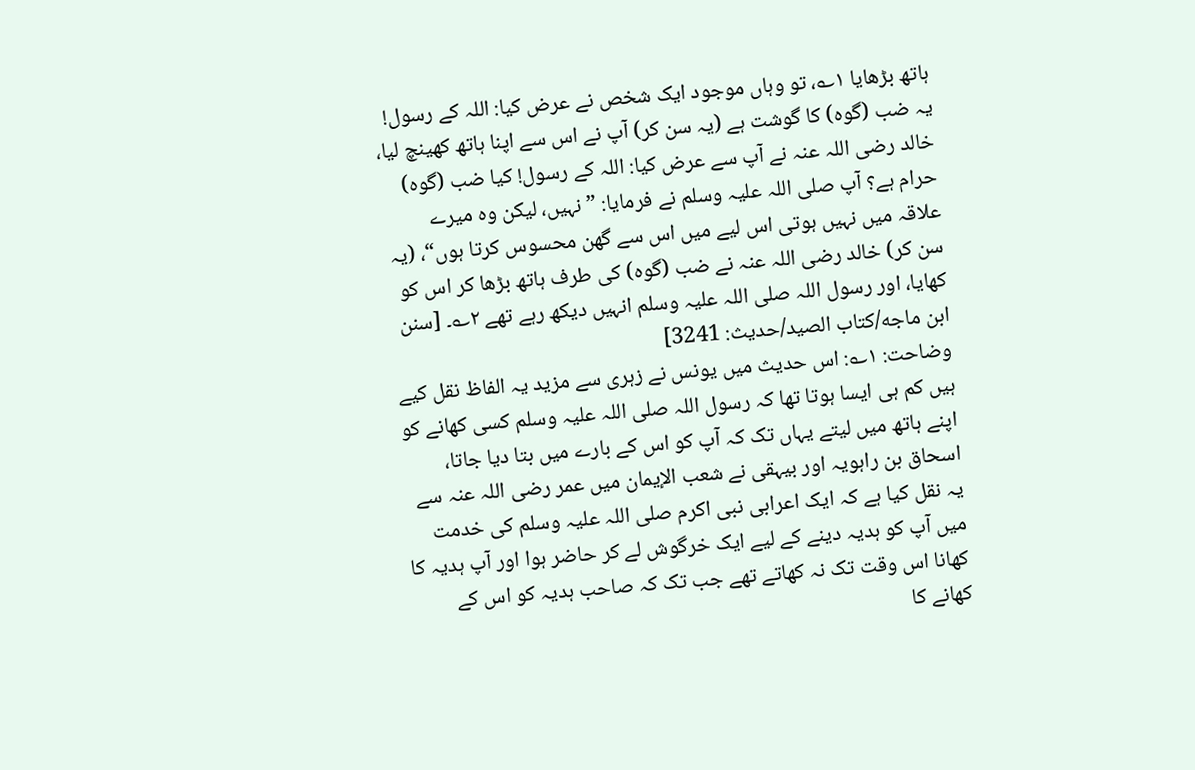ہاتھ بڑھایا ۱؎، تو وہاں موجود ایک شخص نے عرض کیا: اللہ کے رسول! یہ ضب (گوہ) کا گوشت ہے (یہ سن کر) آپ نے اس سے اپنا ہاتھ کھینچ لیا، خالد رضی اللہ عنہ نے آپ سے عرض کیا: اللہ کے رسول! کیا ضب (گوہ) حرام ہے؟ آپ صلی اللہ علیہ وسلم نے فرمایا: ”نہیں، لیکن وہ میرے علاقہ میں نہیں ہوتی اس لیے میں اس سے گھن محسوس کرتا ہوں“، (یہ سن کر) خالد رضی اللہ عنہ نے ضب (گوہ) کی طرف ہاتھ بڑھا کر اس کو کھایا، اور رسول اللہ صلی اللہ علیہ وسلم انہیں دیکھ رہے تھے ۲؎۔ [سنن ابن ماجه/كتاب الصيد/حدیث: 3241]
وضاحت: ۱؎: اس حدیث میں یونس نے زہری سے مزید یہ الفاظ نقل کیے ہیں کم ہی ایسا ہوتا تھا کہ رسول اللہ صلی اللہ علیہ وسلم کسی کھانے کو اپنے ہاتھ میں لیتے یہاں تک کہ آپ کو اس کے بارے میں بتا دیا جاتا، اسحاق بن راہویہ اور بیہقی نے شعب الإیمان میں عمر رضی اللہ عنہ سے یہ نقل کیا ہے کہ ایک اعرابی نبی اکرم صلی اللہ علیہ وسلم کی خدمت میں آپ کو ہدیہ دینے کے لیے ایک خرگوش لے کر حاضر ہوا اور آپ ہدیہ کا کھانا اس وقت تک نہ کھاتے تھے جب تک کہ صاحب ہدیہ کو اس کے کھانے کا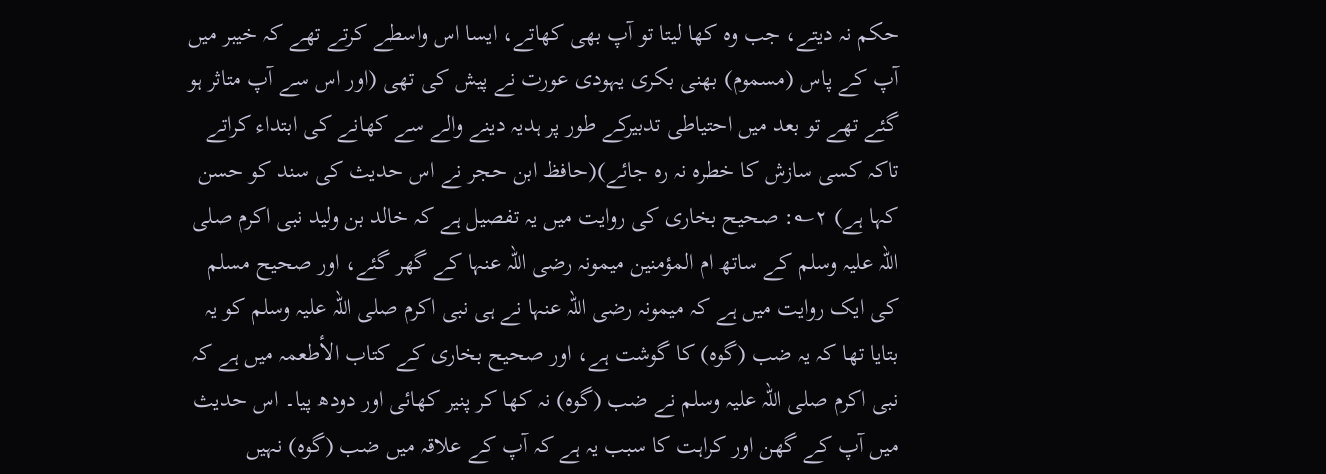حکم نہ دیتے، جب وہ کھا لیتا تو آپ بھی کھاتے، ایسا اس واسطے کرتے تھے کہ خیبر میں آپ کے پاس (مسموم) بھنی بکری یہودی عورت نے پیش کی تھی (اور اس سے آپ متاثر ہو گئے تھے تو بعد میں احتیاطی تدبیرکے طور پر ہدیہ دینے والے سے کھانے کی ابتداء کراتے تاکہ کسی سازش کا خطرہ نہ رہ جائے)(حافظ ابن حجر نے اس حدیث کی سند کو حسن کہا ہے) ۲؎: صحیح بخاری کی روایت میں یہ تفصیل ہے کہ خالد بن ولید نبی اکرم صلی اللہ علیہ وسلم کے ساتھ ام المؤمنین میمونہ رضی اللہ عنہا کے گھر گئے، اور صحیح مسلم کی ایک روایت میں ہے کہ میمونہ رضی اللہ عنہا نے ہی نبی اکرم صلی اللہ علیہ وسلم کو یہ بتایا تھا کہ یہ ضب (گوہ) کا گوشت ہے، اور صحیح بخاری کے کتاب الأطعمہ میں ہے کہ نبی اکرم صلی اللہ علیہ وسلم نے ضب (گوہ) نہ کھا کر پنیر کھائی اور دودھ پیا۔ اس حدیث میں آپ کے گھن اور کراہت کا سبب یہ ہے کہ آپ کے علاقہ میں ضب (گوہ) نہیں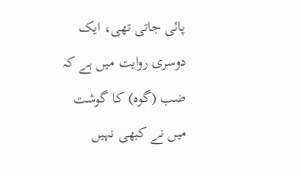پائی جاتی تھی، ایک دوسری روایت میں ہے کہ ضب (گوہ) کا گوشت میں نے کبھی نہیں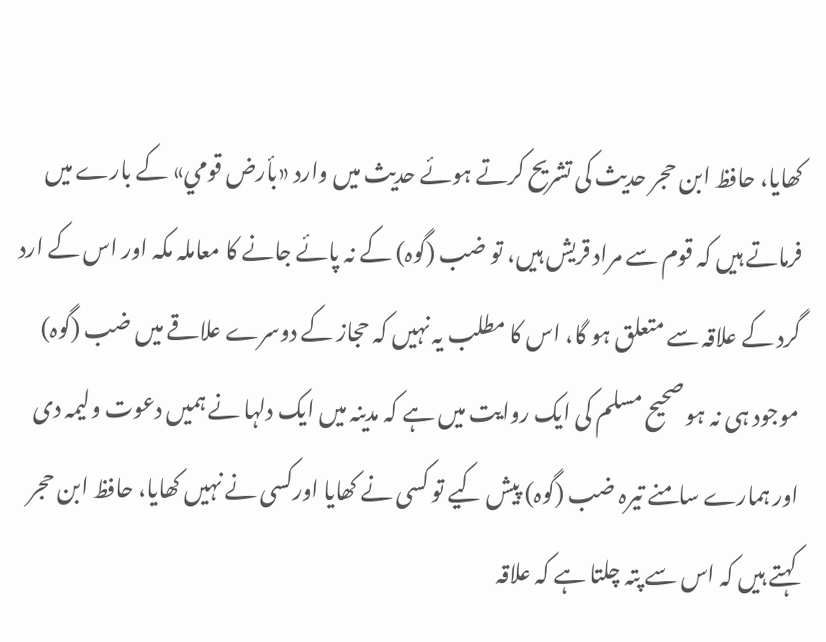کھایا، حافظ ابن حجر حدیث کی تشریح کرتے ہوئے حدیث میں وارد «بأرض قومي» کے بارے میں فرماتے ہیں کہ قوم سے مراد قریش ہیں، تو ضب (گوہ) کے نہ پائے جانے کا معاملہ مکہ اور اس کے ارد گرد کے علاقہ سے متعلق ہو گا، اس کا مطلب یہ نہیں کہ حجاز کے دوسرے علاقے میں ضب (گوہ) موجود ہی نہ ہو صحیح مسلم کی ایک روایت میں ہے کہ مدینہ میں ایک دلہا نے ہمیں دعوت ولیمہ دی اور ہمارے سامنے تیرہ ضب (گوہ) پیش کیے تو کسی نے کھایا اورکسی نے نہیں کھایا، حافظ ابن حجر کہتے ہیں کہ اس سے پتہ چلتا ہے کہ علاقہ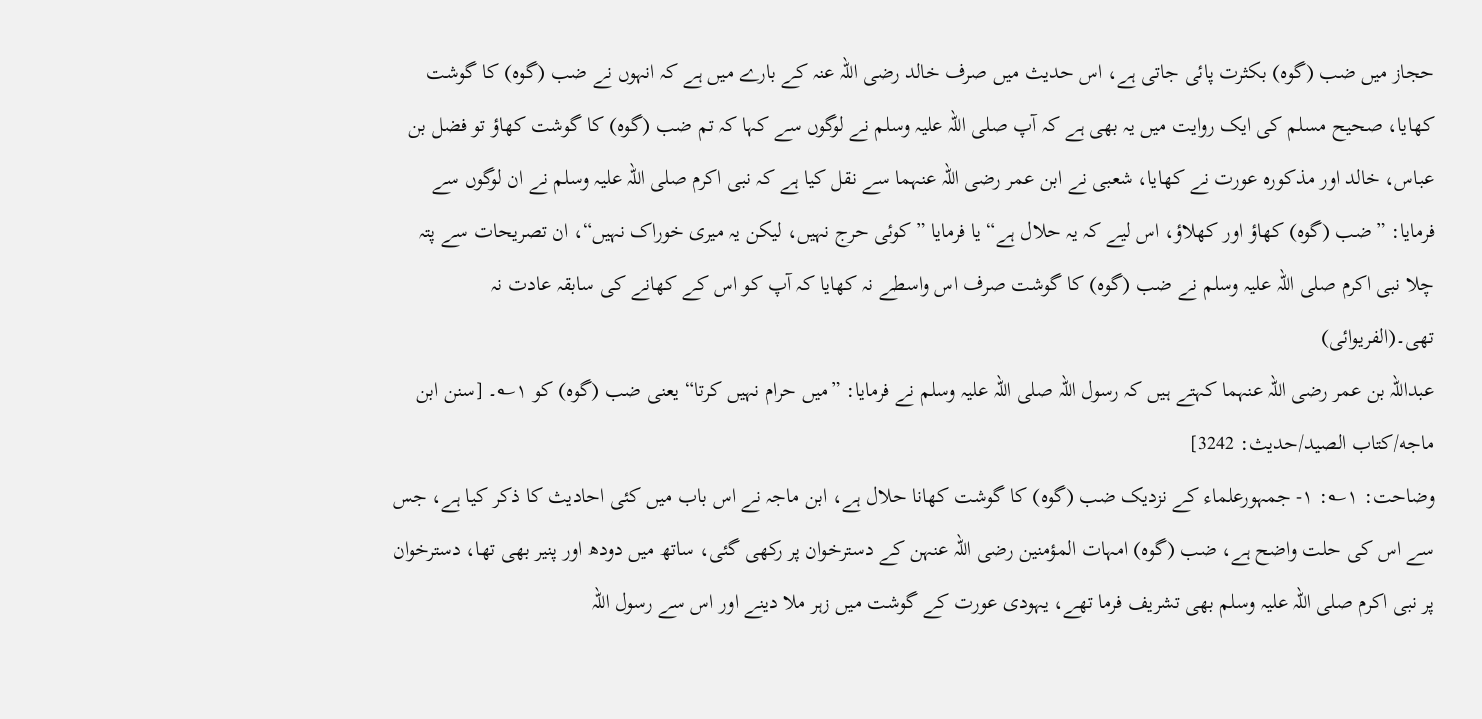حجاز میں ضب (گوہ) بکثرت پائی جاتی ہے، اس حدیث میں صرف خالد رضی اللہ عنہ کے بارے میں ہے کہ انہوں نے ضب (گوہ) کا گوشت کھایا، صحیح مسلم کی ایک روایت میں یہ بھی ہے کہ آپ صلی اللہ علیہ وسلم نے لوگوں سے کہا کہ تم ضب (گوہ) کا گوشت کھاؤ تو فضل بن عباس، خالد اور مذکورہ عورت نے کھایا، شعبی نے ابن عمر رضی اللہ عنہما سے نقل کیا ہے کہ نبی اکرم صلی اللہ علیہ وسلم نے ان لوگوں سے فرمایا: ”ضب (گوہ) کھاؤ اور کھلاؤ، اس لیے کہ یہ حلال ہے“ یا فرمایا ”کوئی حرج نہیں، لیکن یہ میری خوراک نہیں“، ان تصریحات سے پتہ چلا نبی اکرم صلی اللہ علیہ وسلم نے ضب (گوہ) کا گوشت صرف اس واسطے نہ کھایا کہ آپ کو اس کے کھانے کی سابقہ عادت نہ تھی۔(الفریوائی)
عبداللہ بن عمر رضی اللہ عنہما کہتے ہیں کہ رسول اللہ صلی اللہ علیہ وسلم نے فرمایا: ”میں حرام نہیں کرتا“ یعنی ضب (گوہ) کو ۱؎۔ [سنن ابن ماجه/كتاب الصيد/حدیث: 3242]
وضاحت: ۱؎: ۱- جمہورعلماء کے نزدیک ضب (گوہ) کا گوشت کھانا حلال ہے، ابن ماجہ نے اس باب میں کئی احادیث کا ذکر کیا ہے، جس سے اس کی حلت واضح ہے، ضب (گوہ) امہات المؤمنین رضی اللہ عنہن کے دسترخوان پر رکھی گئی، ساتھ میں دودھ اور پنیر بھی تھا، دسترخوان پر نبی اکرم صلی اللہ علیہ وسلم بھی تشریف فرما تھے، یہودی عورت کے گوشت میں زہر ملا دینے اور اس سے رسول اللہ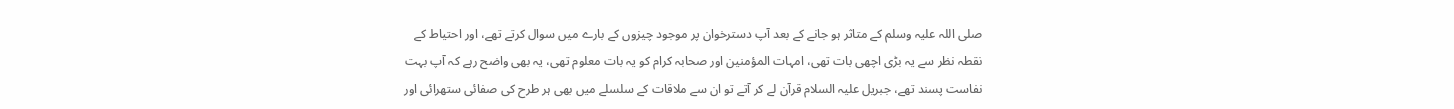صلی اللہ علیہ وسلم کے متاثر ہو جانے کے بعد آپ دسترخوان پر موجود چیزوں کے بارے میں سوال کرتے تھے، اور احتیاط کے نقطہ نظر سے یہ بڑی اچھی بات تھی، امہات المؤمنین اور صحابہ کرام کو یہ بات معلوم تھی، یہ بھی واضح رہے کہ آپ بہت نفاست پسند تھے، جبریل علیہ السلام قرآن لے کر آتے تو ان سے ملاقات کے سلسلے میں بھی ہر طرح کی صفائی ستھرائی اور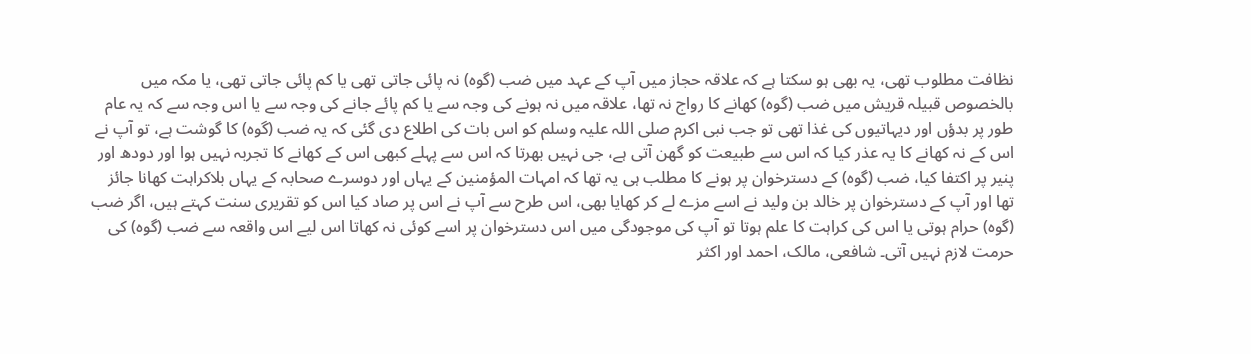نظافت مطلوب تھی، یہ بھی ہو سکتا ہے کہ علاقہ حجاز میں آپ کے عہد میں ضب (گوہ) نہ پائی جاتی تھی یا کم پائی جاتی تھی، یا مکہ میں بالخصوص قبیلہ قریش میں ضب (گوہ) کھانے کا رواج نہ تھا، علاقہ میں نہ ہونے کی وجہ سے یا کم پائے جانے کی وجہ سے یا اس وجہ سے کہ یہ عام طور پر بدؤں اور دیہاتیوں کی غذا تھی تو جب نبی اکرم صلی اللہ علیہ وسلم کو اس بات کی اطلاع دی گئی کہ یہ ضب (گوہ) کا گوشت ہے، تو آپ نے اس کے نہ کھانے کا یہ عذر کیا کہ اس سے طبیعت کو گھن آتی ہے، جی نہیں بھرتا کہ اس سے پہلے کبھی اس کے کھانے کا تجربہ نہیں ہوا اور دودھ اور پنیر پر اکتفا کیا، ضب (گوہ) کے دسترخوان پر ہونے کا مطلب ہی یہ تھا کہ امہات المؤمنین کے یہاں اور دوسرے صحابہ کے یہاں بلاکراہت کھانا جائز تھا اور آپ کے دسترخوان پر خالد بن ولید نے اسے مزے لے کر کھایا بھی، اس طرح سے آپ نے اس پر صاد کیا اس کو تقریری سنت کہتے ہیں، اگر ضب (گوہ) حرام ہوتی یا اس کی کراہت کا علم ہوتا تو آپ کی موجودگی میں اس دسترخوان پر اسے کوئی نہ کھاتا اس لیے اس واقعہ سے ضب (گوہ) کی حرمت لازم نہیں آتی۔ شافعی، مالک، احمد اور اکثر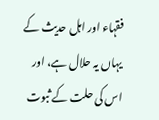فقہاء اور اہل حدیث کے یہاں یہ حلال ہے، اور اس کی حلت کے ثبوت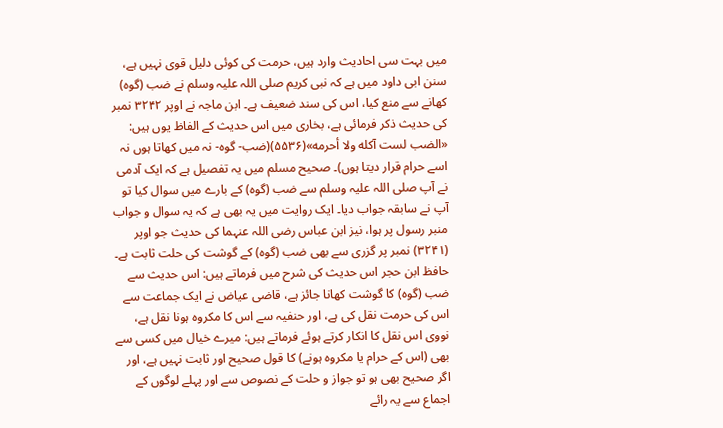میں بہت سی احادیث وارد ہیں، حرمت کی کوئی دلیل قوی نہیں ہے، سنن ابی داود میں ہے کہ نبی کریم صلی اللہ علیہ وسلم نے ضب (گوہ) کھانے سے منع کیا، اس کی سند ضعیف ہے۔ ابن ماجہ نے اوپر ۳۲۴۲ نمبر کی حدیث ذکر فرمائی ہے، بخاری میں اس حدیث کے الفاظ یوں ہیں: «الضب لست آكله ولا أحرمه»(۵۵۳۶)(ضب- گوہ- نہ میں کھاتا ہوں نہ اسے حرام قرار دیتا ہوں)۔ صحیح مسلم میں یہ تفصیل ہے کہ ایک آدمی نے آپ صلی اللہ علیہ وسلم سے ضب (گوہ) کے بارے میں سوال کیا تو آپ نے سابقہ جواب دیا۔ ایک روایت میں یہ بھی ہے کہ یہ سوال و جواب منبر رسول پر ہوا، نیز ابن عباس رضی اللہ عنہما کی حدیث جو اوپر (۳۲۴۱) نمبر پر گزری سے بھی ضب (گوہ) کے گوشت کی حلت ثابت ہے۔ حافظ ابن حجر اس حدیث کی شرح میں فرماتے ہیں: اس حدیث سے ضب (گوہ) کا گوشت کھانا جائز ہے، قاضی عیاض نے ایک جماعت سے اس کی حرمت نقل کی ہے، اور حنفیہ سے اس کا مکروہ ہونا نقل ہے، نووی اس نقل کا انکار کرتے ہوئے فرماتے ہیں: میرے خیال میں کسی سے بھی (اس کے حرام یا مکروہ ہونے) کا قول صحیح اور ثابت نہیں ہے، اور اگر صحیح بھی ہو تو جواز و حلت کے نصوص سے اور پہلے لوگوں کے اجماع سے یہ رائے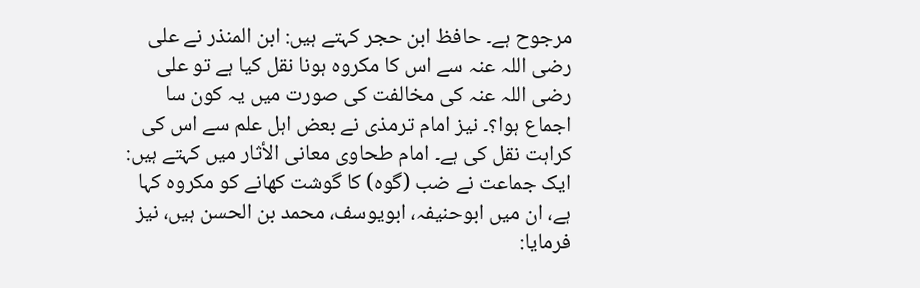مرجوح ہے۔ حافظ ابن حجر کہتے ہیں: ابن المنذر نے علی رضی اللہ عنہ سے اس کا مکروہ ہونا نقل کیا ہے تو علی رضی اللہ عنہ کی مخالفت کی صورت میں یہ کون سا اجماع ہوا؟۔ نیز امام ترمذی نے بعض اہل علم سے اس کی کراہت نقل کی ہے۔ امام طحاوی معانی الأثار میں کہتے ہیں: ایک جماعت نے ضب (گوہ) کا گوشت کھانے کو مکروہ کہا ہے، ان میں ابوحنیفہ، ابویوسف، محمد بن الحسن ہیں، نیز فرمایا: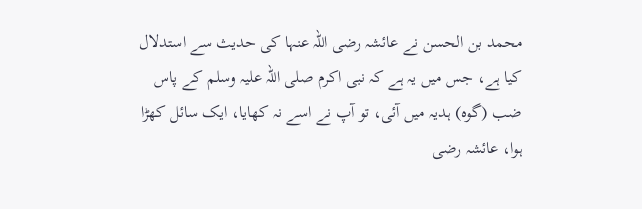محمد بن الحسن نے عائشہ رضی اللہ عنہا کی حدیث سے استدلال کیا ہے، جس میں یہ ہے کہ نبی اکرم صلی اللہ علیہ وسلم کے پاس ضب (گوہ) ہدیہ میں آئی، تو آپ نے اسے نہ کھایا، ایک سائل کھڑا ہوا، عائشہ رضی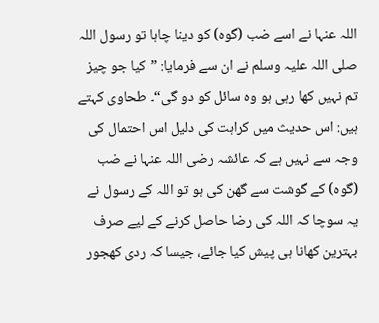اللہ عنہا نے اسے ضب (گوہ) کو دینا چاہا تو رسول اللہ صلی اللہ علیہ وسلم نے ان سے فرمایا: ”کیا جو چیز تم نہیں کھا رہی ہو وہ سائل کو دو گی“۔ طحاوی کہتے ہیں: اس حدیث میں کراہت کی دلیل اس احتمال کی وجہ سے نہیں ہے کہ عائشہ رضی اللہ عنہا نے ضب (گوہ) کے گوشت سے گھن کی ہو تو اللہ کے رسول نے یہ سوچا کہ اللہ کی رضا حاصل کرنے کے لیے صرف بہترین کھانا ہی پیش کیا جائے، جیسا کہ ردی کھجور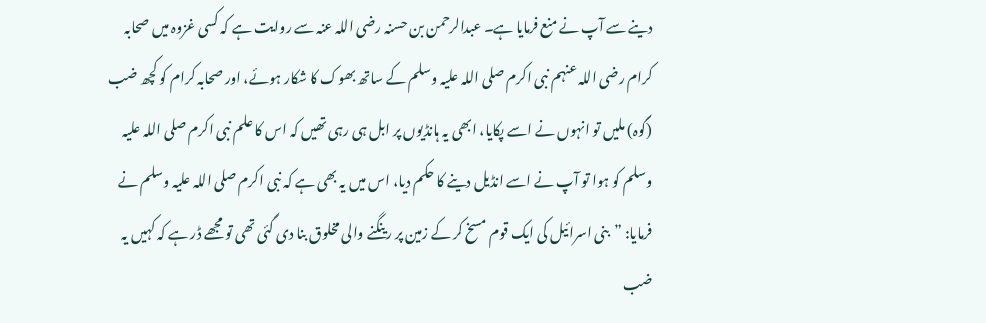دینے سے آپ نے منع فرمایا ہے۔ عبدالرحمن بن حسنہ رضی اللہ عنہ سے روایت ہے کہ کسی غزوہ میں صحابہ کرام رضی اللہ عنہم نبی اکرم صلی اللہ علیہ وسلم کے ساتھ بھوک کا شکار ہوئے، اور صحابہ کرام کو کچھ ضب (گوہ) ملیں تو انہوں نے اسے پکایا، ابھی یہ ہانڈیوں پر ابل ہی رہی تھیں کہ اس کا علم نبی اکرم صلی اللہ علیہ وسلم کو ہوا تو آپ نے اسے انڈیل دینے کا حکم دیا، اس میں یہ بھی ہے کہ نبی اکرم صلی اللہ علیہ وسلم نے فرمایا: ”بنی اسرائیل کی ایک قوم مسخ کر کے زمین پر رینگنے والی مخلوق بنا دی گئی تھی تو مجھے ڈر ہے کہ کہیں یہ ضب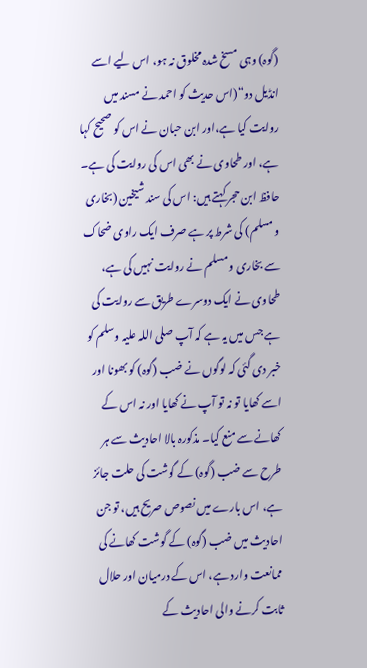(گوہ) وہی مسخ شدہ مخلوق نہ ہو، اس لیے اسے انڈیل دو“(اس حدیث کو احمد نے مسند میں روایت کیا ہے،اور ابن حبان نے اس کو صحیح کہا ہے، اور طحاوی نے بھی اس کی روایت کی ہے۔ حافظ ابن حجر کہتے ہیں: اس کی سند شیخین (بخاری و مسلم) کی شرط پر ہے صرف ایک راوی ضحاک سے بخاری و مسلم نے روایت نہیں کی ہے، طحاوی نے ایک دوسرے طریق سے روایت کی ہے جس میں یہ ہے کہ آپ صلی اللہ علیہ وسلم کو خبر دی گئی کہ لوگوں نے ضب (گوہ) کو بھونا اور اسے کھایا تو نہ تو آپ نے کھایا اور نہ اس کے کھانے سے منع کیا۔ مذکورہ بالا احادیث سے ہر طرح سے ضب (گوہ) کے گوشت کی حلت جائز ہے، اس بارے میں نصوص صریح ہیں، تو جن احادیث میں ضب (گوہ) کے گوشت کھانے کی ممانعت وارد ہے، اس کے درمیان اور حلال ثابت کرنے والی احادیث کے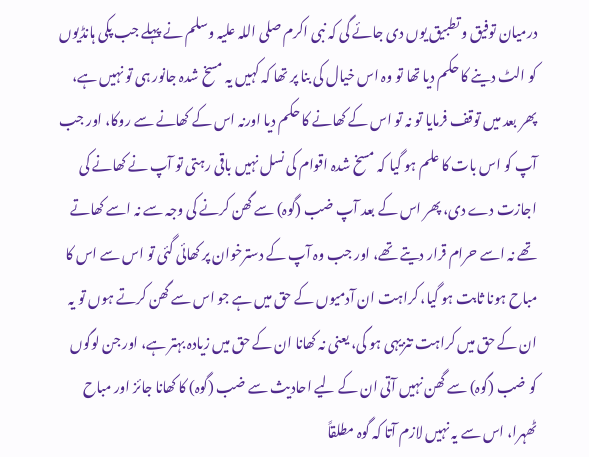درمیان توفیق و تطبیق یوں دی جائے گی کہ نبی اکرم صلی اللہ علیہ وسلم نے پہلے جب پکی ہانڈیوں کو الٹ دینے کا حکم دیا تھا تو وہ اس خیال کی بنا پر تھا کہ کہیں یہ مسخ شدہ جانور ہی تو نہیں ہے، پھر بعد میں توقف فرمایا تو نہ تو اس کے کھانے کا حکم دیا اورنہ اس کے کھانے سے روکا، اور جب آپ کو اس بات کا علم ہو گیا کہ مسخ شدہ اقوام کی نسل نہیں باقی رہتی تو آپ نے کھانے کی اجازت دے دی، پھر اس کے بعد آپ ضب (گوہ) سے گھن کرنے کی وجہ سے نہ اسے کھاتے تھے نہ اسے حرام قرار دیتے تھے، اور جب وہ آپ کے دسترخوان پر کھائی گئی تو اس سے اس کا مباح ہونا ثابت ہو گیا، کراہت ان آدمیوں کے حق میں ہے جو اس سے گھن کرتے ہوں تو یہ ان کے حق میں کراہت تنزیہی ہو گی، یعنی نہ کھانا ان کے حق میں زیادہ بہتر ہے، اور جن لوگوں کو ضب (گوہ) سے گھن نہیں آتی ان کے لیے احادیث سے ضب (گوہ) کا کھانا جائز اور مباح ٹھہرا، اس سے یہ نہیں لازم آتا کہ گوہ مطلقاً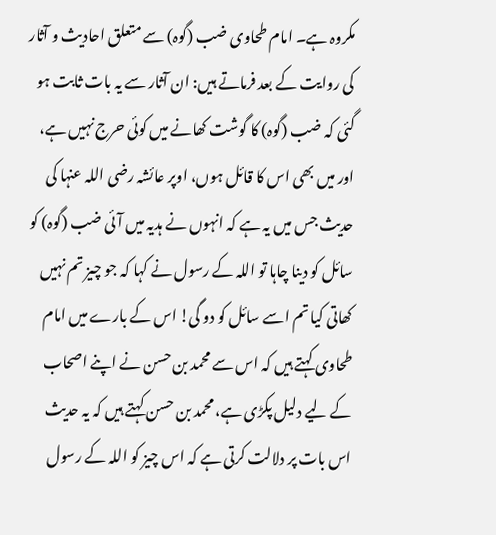مکروہ ہے۔ امام طحاوی ضب (گوہ) سے متعلق احادیث و آثار کی روایت کے بعد فرماتے ہیں: ان آثار سے یہ بات ثابت ہو گئی کہ ضب (گوہ) کا گوشت کھانے میں کوئی حرج نہیں ہے، اور میں بھی اس کا قائل ہوں، اوپر عائشہ رضی اللہ عنہا کی حدیث جس میں یہ ہے کہ انہوں نے ہدیہ میں آئی ضب (گوہ) کو سائل کو دینا چاہا تو اللہ کے رسول نے کہا کہ جو چیز تم نہیں کھاتی کیا تم اسے سائل کو دو گی! اس کے بارے میں امام طحاوی کہتے ہیں کہ اس سے محمد بن حسن نے اپنے اصحاب کے لیے دلیل پکڑی ہے، محمد بن حسن کہتے ہیں کہ یہ حدیث اس بات پر دلالت کرتی ہے کہ اس چیز کو اللہ کے رسول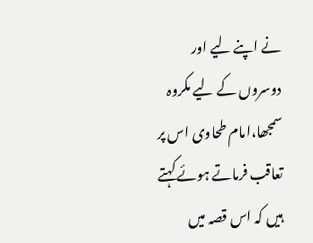نے اپنے لیے اور دوسروں کے لیے مکروہ سمجھا،امام طحاوی اس پر تعاقب فرماتے ہوئے کہتے ہیں کہ اس قصہ میں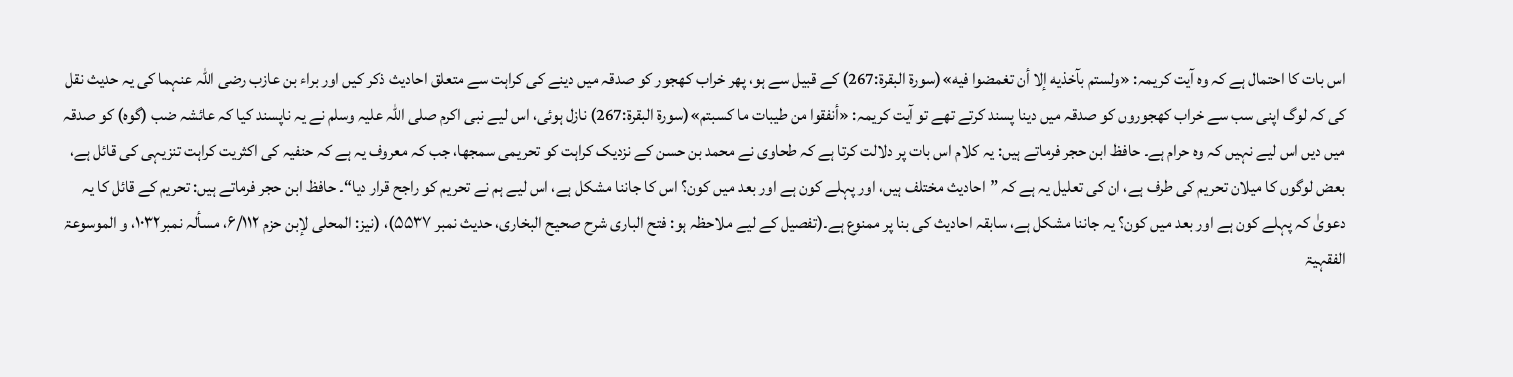اس بات کا احتمال ہے کہ وہ آیت کریمہ: «ولستم بآخذيه إلا أن تغمضوا فيه»(سورة البقرة:267) کے قبیل سے ہو، پھر خراب کھجور کو صدقہ میں دینے کی کراہت سے متعلق احادیث ذکر کیں اور براء بن عازب رضی اللہ عنہما کی یہ حدیث نقل کی کہ لوگ اپنی سب سے خراب کھجوروں کو صدقہ میں دینا پسند کرتے تھے تو آیت کریمہ: «أنفقوا من طيبات ما كسبتم»(سورة البقرة:267) نازل ہوئی، اس لیے نبی اکرم صلی اللہ علیہ وسلم نے یہ ناپسند کیا کہ عائشہ ضب (گوہ) کو صدقہ میں دیں اس لیے نہیں کہ وہ حرام ہے۔ حافظ ابن حجر فرماتے ہیں: یہ کلام اس بات پر دلالت کرتا ہے کہ طحاوی نے محمد بن حسن کے نزدیک کراہت کو تحریمی سمجھا، جب کہ معروف یہ ہے کہ حنفیہ کی اکثریت کراہت تنزیہی کی قائل ہے، بعض لوگوں کا میلان تحریم کی طرف ہے، ان کی تعلیل یہ ہے کہ ”احادیث مختلف ہیں، اور پہلے کون ہے اور بعد میں کون؟ اس کا جاننا مشکل ہے، اس لیے ہم نے تحریم کو راجح قرار دیا“۔ حافظ ابن حجر فرماتے ہیں: تحریم کے قائل کا یہ دعویٰ کہ پہلے کون ہے اور بعد میں کون؟ یہ جاننا مشکل ہے، سابقہ احادیث کی بنا پر ممنوع ہے۔(تفصیل کے لیے ملاحظہ ہو: فتح الباری شرح صحیح البخاری، حدیث نمبر ۵۵۳۷)، (نیز: المحلی لإبن حزم ۶/۱۱۲، مسألہ نمبر۱۰۳۲، و الموسوعۃ الفقہیۃ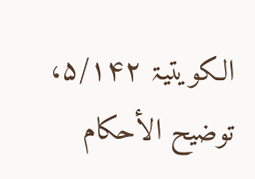الکویتیۃ ۵/۱۴۲، توضیح الأحکام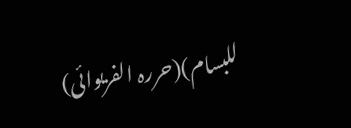للبسام)(حررہ الفریوائی)